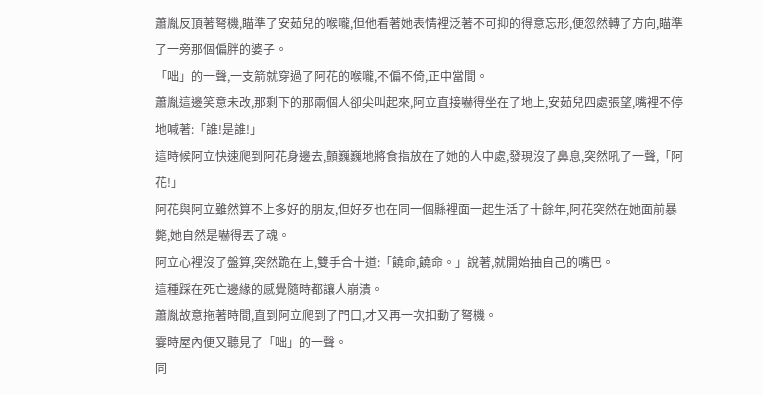蕭胤反頂著弩機,瞄準了安茹兒的喉嚨,但他看著她表情裡泛著不可抑的得意忘形,便忽然轉了方向,瞄準了一旁那個偏胖的婆子。
「咄」的一聲,一支箭就穿過了阿花的喉嚨,不偏不倚,正中當間。
蕭胤這邊笑意未改,那剩下的那兩個人卻尖叫起來,阿立直接嚇得坐在了地上,安茹兒四處張望,嘴裡不停地喊著:「誰!是誰!」
這時候阿立快速爬到阿花身邊去,顫巍巍地將食指放在了她的人中處,發現沒了鼻息,突然吼了一聲,「阿花!」
阿花與阿立雖然算不上多好的朋友,但好歹也在同一個縣裡面一起生活了十餘年,阿花突然在她面前暴斃,她自然是嚇得丟了魂。
阿立心裡沒了盤算,突然跪在上,雙手合十道:「饒命,饒命。」說著,就開始抽自己的嘴巴。
這種踩在死亡邊緣的感覺隨時都讓人崩潰。
蕭胤故意拖著時間,直到阿立爬到了門口,才又再一次扣動了弩機。
霎時屋內便又聽見了「咄」的一聲。
同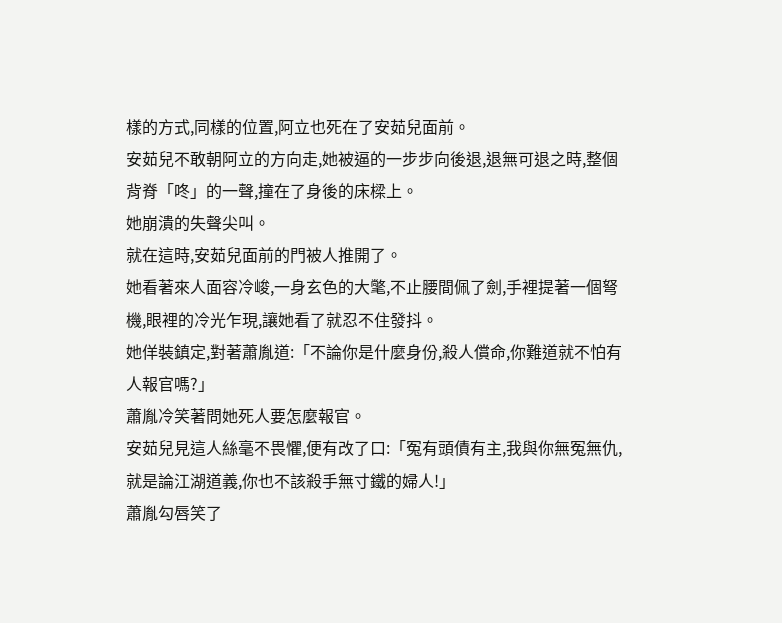樣的方式,同樣的位置,阿立也死在了安茹兒面前。
安茹兒不敢朝阿立的方向走,她被逼的一步步向後退,退無可退之時,整個背脊「咚」的一聲,撞在了身後的床樑上。
她崩潰的失聲尖叫。
就在這時,安茹兒面前的門被人推開了。
她看著來人面容冷峻,一身玄色的大氅,不止腰間佩了劍,手裡提著一個弩機,眼裡的冷光乍現,讓她看了就忍不住發抖。
她佯裝鎮定,對著蕭胤道:「不論你是什麼身份,殺人償命,你難道就不怕有人報官嗎?」
蕭胤冷笑著問她死人要怎麼報官。
安茹兒見這人絲毫不畏懼,便有改了口:「冤有頭債有主,我與你無冤無仇,就是論江湖道義,你也不該殺手無寸鐵的婦人!」
蕭胤勾唇笑了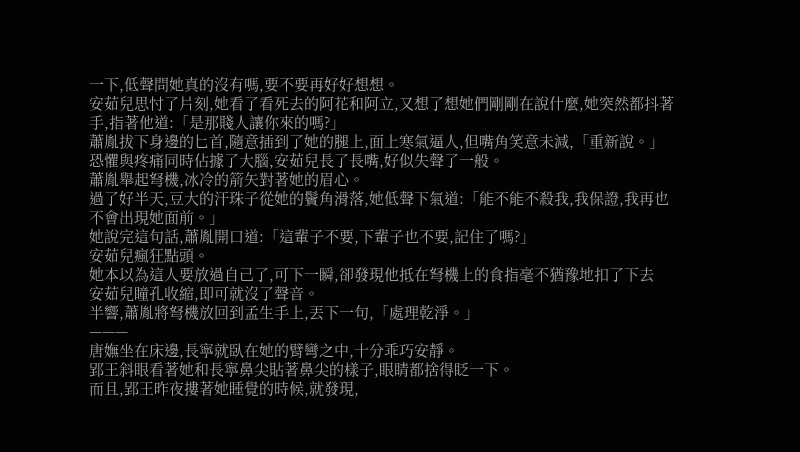一下,低聲問她真的沒有嗎,要不要再好好想想。
安茹兒思忖了片刻,她看了看死去的阿花和阿立,又想了想她們剛剛在說什麼,她突然都抖著手,指著他道:「是那賤人讓你來的嗎?」
蕭胤拔下身邊的匕首,隨意插到了她的腿上,面上寒氣逼人,但嘴角笑意未減,「重新說。」
恐懼與疼痛同時佔據了大腦,安茹兒長了長嘴,好似失聲了一般。
蕭胤舉起弩機,冰冷的箭矢對著她的眉心。
過了好半天,豆大的汗珠子從她的鬢角滑落,她低聲下氣道:「能不能不殺我,我保證,我再也不會出現她面前。」
她說完這句話,蕭胤開口道:「這輩子不要,下輩子也不要,記住了嗎?」
安茹兒瘋狂點頭。
她本以為這人要放過自己了,可下一瞬,卻發現他抵在弩機上的食指毫不猶豫地扣了下去
安茹兒瞳孔收縮,即可就沒了聲音。
半響,蕭胤將弩機放回到孟生手上,丟下一句,「處理乾淨。」
———
唐嫵坐在床邊,長寧就臥在她的臂彎之中,十分乖巧安靜。
郢王斜眼看著她和長寧鼻尖貼著鼻尖的樣子,眼睛都捨得眨一下。
而且,郢王昨夜摟著她睡覺的時候,就發現,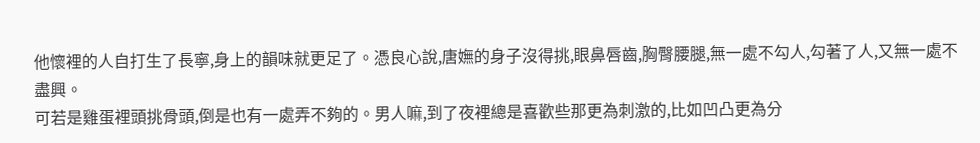他懷裡的人自打生了長寧,身上的韻味就更足了。憑良心說,唐嫵的身子沒得挑,眼鼻唇齒,胸臀腰腿,無一處不勾人,勾著了人,又無一處不盡興。
可若是雞蛋裡頭挑骨頭,倒是也有一處弄不夠的。男人嘛,到了夜裡總是喜歡些那更為刺激的,比如凹凸更為分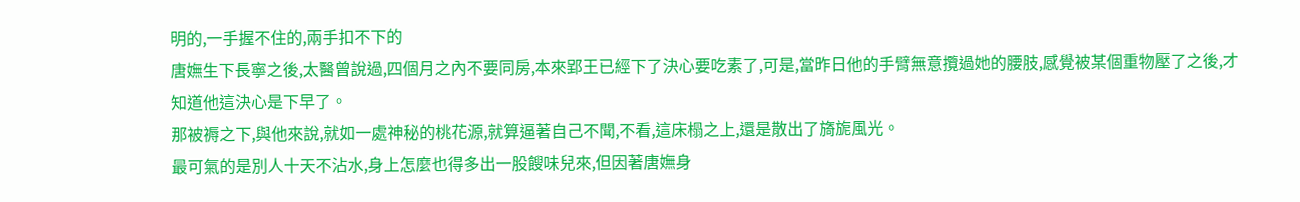明的,一手握不住的,兩手扣不下的
唐嫵生下長寧之後,太醫曾說過,四個月之內不要同房,本來郢王已經下了決心要吃素了,可是,當昨日他的手臂無意攬過她的腰肢,感覺被某個重物壓了之後,才知道他這決心是下早了。
那被褥之下,與他來說,就如一處神秘的桃花源,就算逼著自己不聞,不看,這床榻之上,還是散出了旖旎風光。
最可氣的是別人十天不沾水,身上怎麼也得多出一股餿味兒來,但因著唐嫵身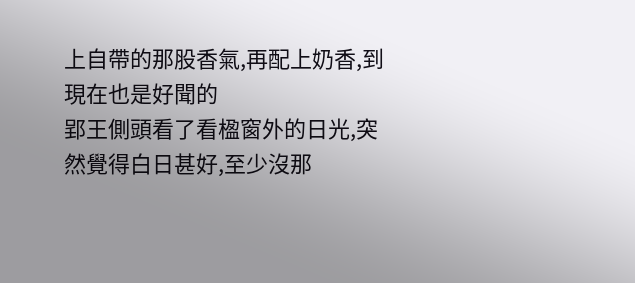上自帶的那股香氣,再配上奶香,到現在也是好聞的
郢王側頭看了看楹窗外的日光,突然覺得白日甚好,至少沒那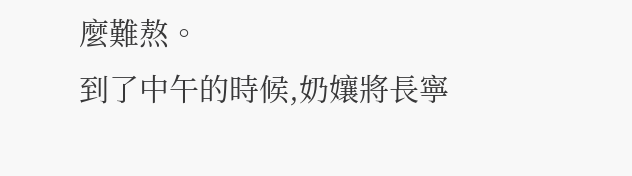麼難熬。
到了中午的時候,奶孃將長寧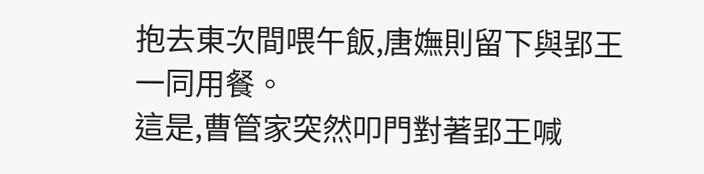抱去東次間喂午飯,唐嫵則留下與郢王一同用餐。
這是,曹管家突然叩門對著郢王喊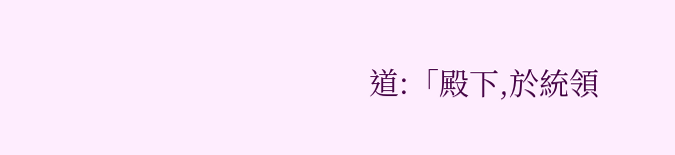道:「殿下,於統領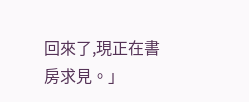回來了,現正在書房求見。」